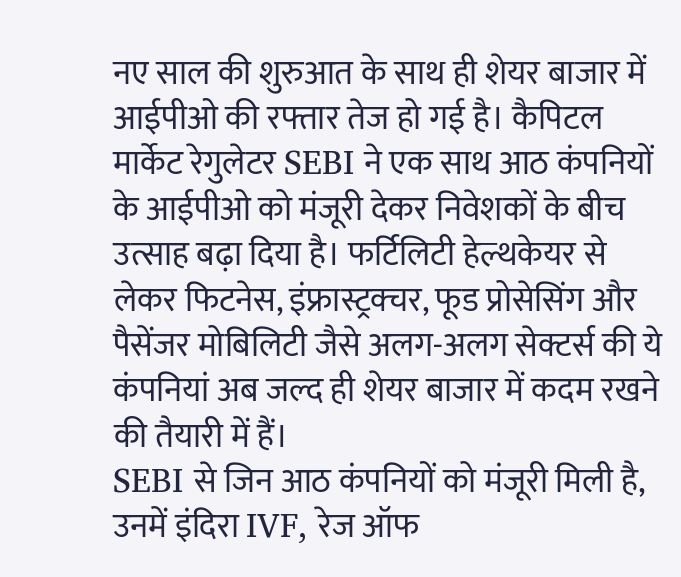नए साल की शुरुआत के साथ ही शेयर बाजार में आईपीओ की रफ्तार तेज हो गई है। कैपिटल मार्केट रेगुलेटर SEBI ने एक साथ आठ कंपनियों के आईपीओ को मंजूरी देकर निवेशकों के बीच उत्साह बढ़ा दिया है। फर्टिलिटी हेल्थकेयर से लेकर फिटनेस, इंफ्रास्ट्रक्चर, फूड प्रोसेसिंग और पैसेंजर मोबिलिटी जैसे अलग-अलग सेक्टर्स की ये कंपनियां अब जल्द ही शेयर बाजार में कदम रखने की तैयारी में हैं।
SEBI से जिन आठ कंपनियों को मंजूरी मिली है, उनमें इंदिरा IVF, रेज ऑफ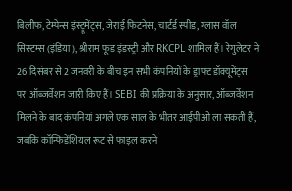बिलीफ, टेम्पेन्स इंस्ट्रूमेंट्स, जेराई फिटनेस, चार्टर्ड स्पीड, ग्लास वॉल सिस्टम्स (इंडिया), श्रीराम फूड इंडस्ट्री और RKCPL शामिल हैं। रेगुलेटर ने 26 दिसंबर से 2 जनवरी के बीच इन सभी कंपनियों के ड्राफ्ट डॉक्यूमेंट्स पर ऑब्जर्वेशन जारी किए हैं। SEBI की प्रक्रिया के अनुसार, ऑब्जर्वेशन मिलने के बाद कंपनियां अगले एक साल के भीतर आईपीओ ला सकती हैं, जबकि कॉन्फिडेंशियल रूट से फाइल करने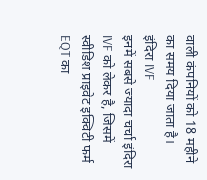वाली कंपनियों को 18 महीने का समय दिया जाता है।
इंदिरा IVF
इनमें सबसे ज्यादा चर्चा इंदिरा IVF को लेकर है, जिसमें स्वीडिश प्राइवेट इक्विटी फर्म EQT का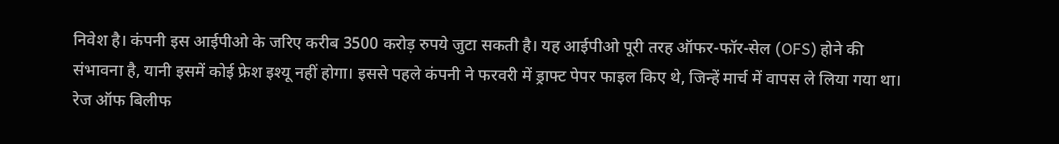निवेश है। कंपनी इस आईपीओ के जरिए करीब 3500 करोड़ रुपये जुटा सकती है। यह आईपीओ पूरी तरह ऑफर-फॉर-सेल (OFS) होने की संभावना है, यानी इसमें कोई फ्रेश इश्यू नहीं होगा। इससे पहले कंपनी ने फरवरी में ड्राफ्ट पेपर फाइल किए थे, जिन्हें मार्च में वापस ले लिया गया था।
रेज ऑफ बिलीफ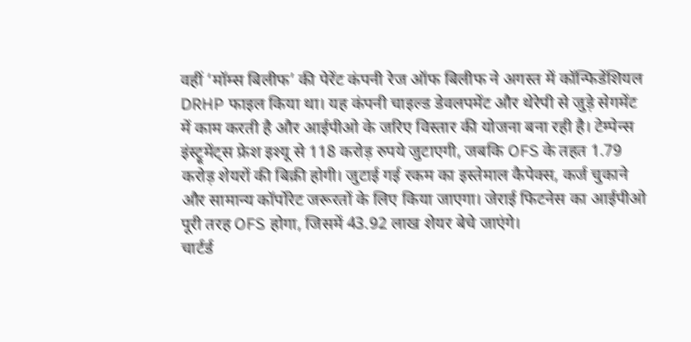वहीं ‘मॉम्स बिलीफ’ की पेरेंट कंपनी रेज ऑफ बिलीफ ने अगस्त में कॉन्फिडेंशियल DRHP फाइल किया था। यह कंपनी चाइल्ड डेवलपमेंट और थेरेपी से जुड़े सेगमेंट में काम करती है और आईपीओ के जरिए विस्तार की योजना बना रही है। टेम्पेन्स इंस्ट्रूमेंट्स फ्रेश इश्यू से 118 करोड़ रुपये जुटाएगी, जबकि OFS के तहत 1.79 करोड़ शेयरों की बिक्री होगी। जुटाई गई रकम का इस्तेमाल कैपेक्स, कर्ज चुकाने और सामान्य कॉर्पोरेट जरूरतों के लिए किया जाएगा। जेराई फिटनेस का आईपीओ पूरी तरह OFS होगा, जिसमें 43.92 लाख शेयर बेचे जाएंगे।
चार्टर्ड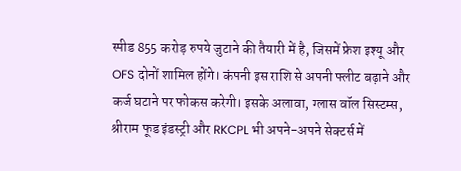स्पीड 855 करोड़ रुपये जुटाने की तैयारी में है, जिसमें फ्रेश इश्यू और OFS दोनों शामिल होंगे। कंपनी इस राशि से अपनी फ्लीट बढ़ाने और कर्ज घटाने पर फोकस करेगी। इसके अलावा, ग्लास वॉल सिस्टम्स, श्रीराम फूड इंडस्ट्री और RKCPL भी अपने-अपने सेक्टर्स में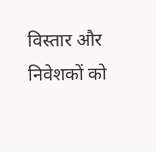विस्तार और निवेशकों को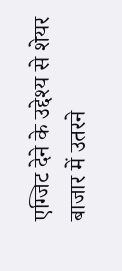एग्जिट देने के उद्देश्य से शेयर बाजार में उतरने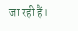जा रही हैं।